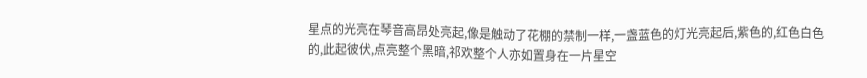星点的光亮在琴音高昂处亮起,像是触动了花棚的禁制一样,一盏蓝色的灯光亮起后,紫色的,红色白色的,此起彼伏,点亮整个黑暗,祁欢整个人亦如置身在一片星空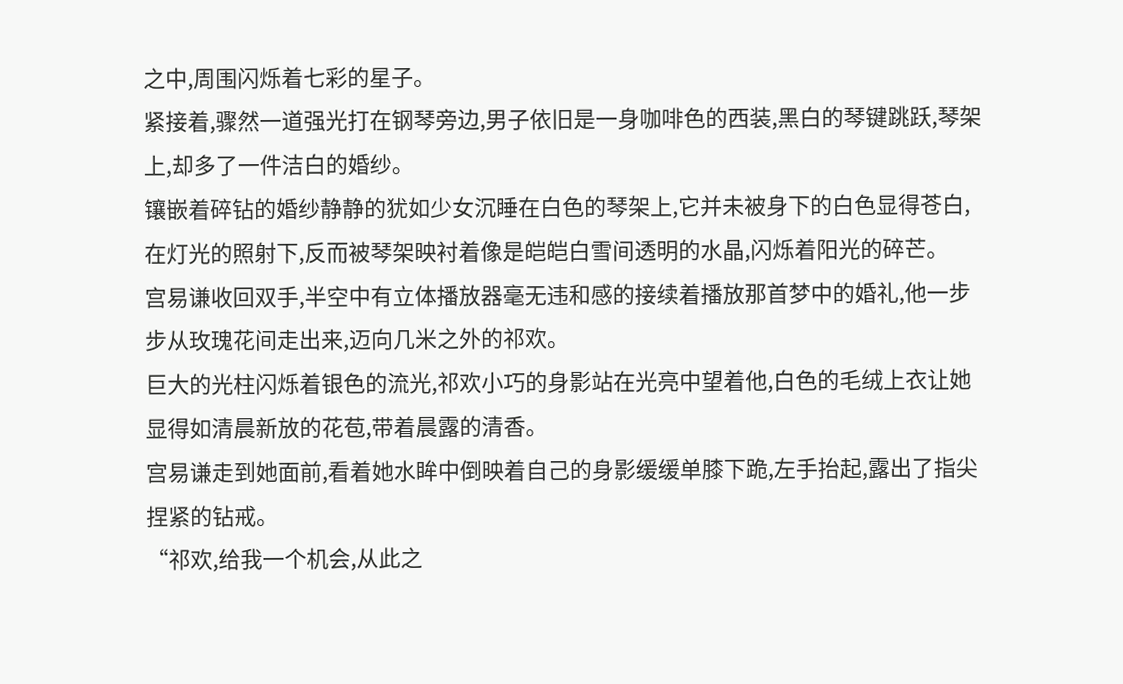之中,周围闪烁着七彩的星子。
紧接着,骤然一道强光打在钢琴旁边,男子依旧是一身咖啡色的西装,黑白的琴键跳跃,琴架上,却多了一件洁白的婚纱。
镶嵌着碎钻的婚纱静静的犹如少女沉睡在白色的琴架上,它并未被身下的白色显得苍白,在灯光的照射下,反而被琴架映衬着像是皑皑白雪间透明的水晶,闪烁着阳光的碎芒。
宫易谦收回双手,半空中有立体播放器毫无违和感的接续着播放那首梦中的婚礼,他一步步从玫瑰花间走出来,迈向几米之外的祁欢。
巨大的光柱闪烁着银色的流光,祁欢小巧的身影站在光亮中望着他,白色的毛绒上衣让她显得如清晨新放的花苞,带着晨露的清香。
宫易谦走到她面前,看着她水眸中倒映着自己的身影缓缓单膝下跪,左手抬起,露出了指尖捏紧的钻戒。
“祁欢,给我一个机会,从此之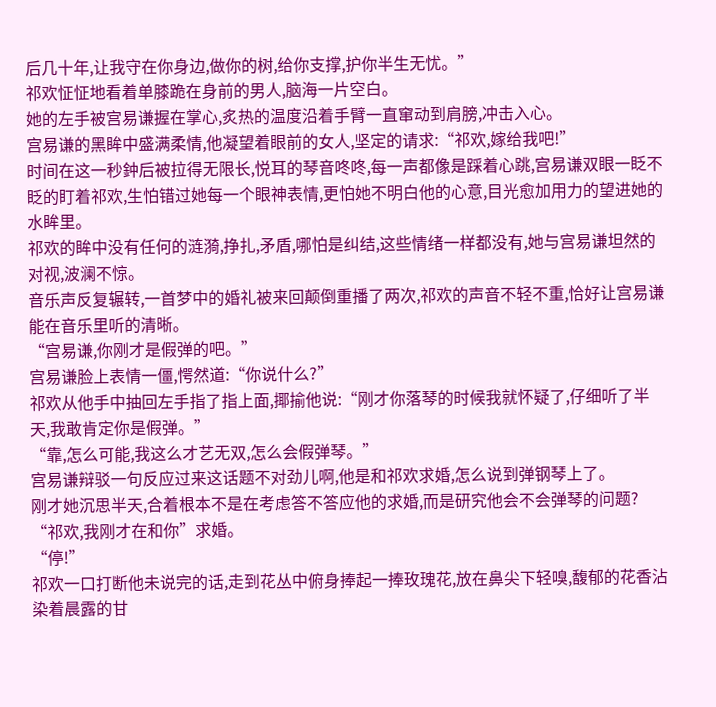后几十年,让我守在你身边,做你的树,给你支撑,护你半生无忧。”
祁欢怔怔地看着单膝跪在身前的男人,脑海一片空白。
她的左手被宫易谦握在掌心,炙热的温度沿着手臂一直窜动到肩膀,冲击入心。
宫易谦的黑眸中盛满柔情,他凝望着眼前的女人,坚定的请求:“祁欢,嫁给我吧!”
时间在这一秒鈡后被拉得无限长,悦耳的琴音咚咚,每一声都像是踩着心跳,宫易谦双眼一眨不眨的盯着祁欢,生怕错过她每一个眼神表情,更怕她不明白他的心意,目光愈加用力的望进她的水眸里。
祁欢的眸中没有任何的涟漪,挣扎,矛盾,哪怕是纠结,这些情绪一样都没有,她与宫易谦坦然的对视,波澜不惊。
音乐声反复辗转,一首梦中的婚礼被来回颠倒重播了两次,祁欢的声音不轻不重,恰好让宫易谦能在音乐里听的清晰。
“宫易谦,你刚才是假弹的吧。”
宫易谦脸上表情一僵,愕然道:“你说什么?”
祁欢从他手中抽回左手指了指上面,揶揄他说:“刚才你落琴的时候我就怀疑了,仔细听了半天,我敢肯定你是假弹。”
“靠,怎么可能,我这么才艺无双,怎么会假弹琴。”
宫易谦辩驳一句反应过来这话题不对劲儿啊,他是和祁欢求婚,怎么说到弹钢琴上了。
刚才她沉思半天,合着根本不是在考虑答不答应他的求婚,而是研究他会不会弹琴的问题?
“祁欢,我刚才在和你”求婚。
“停!”
祁欢一口打断他未说完的话,走到花丛中俯身捧起一捧玫瑰花,放在鼻尖下轻嗅,馥郁的花香沾染着晨露的甘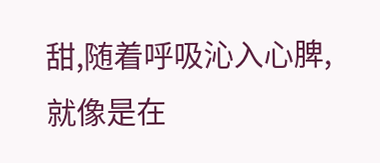甜,随着呼吸沁入心脾,就像是在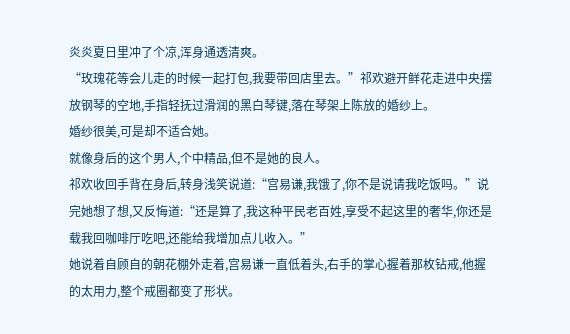炎炎夏日里冲了个凉,浑身通透清爽。
“玫瑰花等会儿走的时候一起打包,我要带回店里去。”祁欢避开鲜花走进中央摆放钢琴的空地,手指轻抚过滑润的黑白琴键,落在琴架上陈放的婚纱上。
婚纱很美,可是却不适合她。
就像身后的这个男人,个中精品,但不是她的良人。
祁欢收回手背在身后,转身浅笑说道:“宫易谦,我饿了,你不是说请我吃饭吗。”说完她想了想,又反悔道:“还是算了,我这种平民老百姓,享受不起这里的奢华,你还是载我回咖啡厅吃吧,还能给我增加点儿收入。”
她说着自顾自的朝花棚外走着,宫易谦一直低着头,右手的掌心握着那枚钻戒,他握的太用力,整个戒圈都变了形状。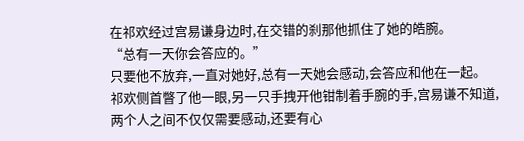在祁欢经过宫易谦身边时,在交错的刹那他抓住了她的皓腕。
“总有一天你会答应的。”
只要他不放弃,一直对她好,总有一天她会感动,会答应和他在一起。
祁欢侧首瞥了他一眼,另一只手拽开他钳制着手腕的手,宫易谦不知道,两个人之间不仅仅需要感动,还要有心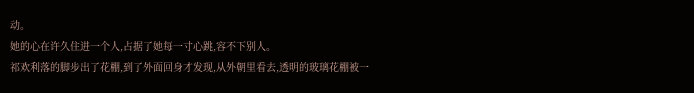动。
她的心在许久住进一个人,占据了她每一寸心跳,容不下别人。
祁欢利落的脚步出了花棚,到了外面回身才发现,从外朝里看去,透明的玻璃花棚被一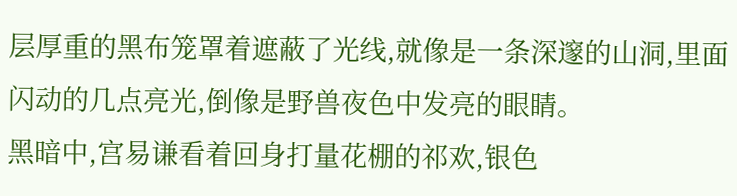层厚重的黑布笼罩着遮蔽了光线,就像是一条深邃的山洞,里面闪动的几点亮光,倒像是野兽夜色中发亮的眼睛。
黑暗中,宫易谦看着回身打量花棚的祁欢,银色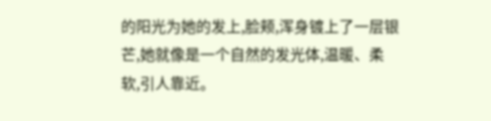的阳光为她的发上,脸颊,浑身镀上了一层银芒,她就像是一个自然的发光体,温暖、柔软,引人靠近。